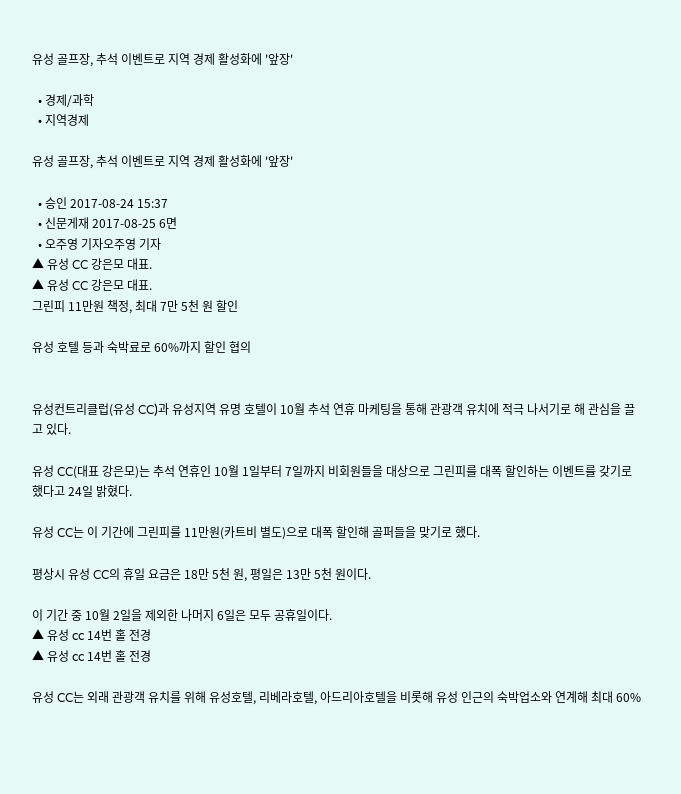유성 골프장, 추석 이벤트로 지역 경제 활성화에 '앞장'

  • 경제/과학
  • 지역경제

유성 골프장, 추석 이벤트로 지역 경제 활성화에 '앞장'

  • 승인 2017-08-24 15:37
  • 신문게재 2017-08-25 6면
  • 오주영 기자오주영 기자
▲ 유성 CC 강은모 대표.
▲ 유성 CC 강은모 대표.
그린피 11만원 책정, 최대 7만 5천 원 할인

유성 호텔 등과 숙박료로 60%까지 할인 협의


유성컨트리클럽(유성 CC)과 유성지역 유명 호텔이 10월 추석 연휴 마케팅을 통해 관광객 유치에 적극 나서기로 해 관심을 끌고 있다.

유성 CC(대표 강은모)는 추석 연휴인 10월 1일부터 7일까지 비회원들을 대상으로 그린피를 대폭 할인하는 이벤트를 갖기로 했다고 24일 밝혔다.

유성 CC는 이 기간에 그린피를 11만원(카트비 별도)으로 대폭 할인해 골퍼들을 맞기로 했다.

평상시 유성 CC의 휴일 요금은 18만 5천 원, 평일은 13만 5천 원이다.

이 기간 중 10월 2일을 제외한 나머지 6일은 모두 공휴일이다.
▲ 유성 cc 14번 홀 전경
▲ 유성 cc 14번 홀 전경

유성 CC는 외래 관광객 유치를 위해 유성호텔, 리베라호텔, 아드리아호텔을 비롯해 유성 인근의 숙박업소와 연계해 최대 60%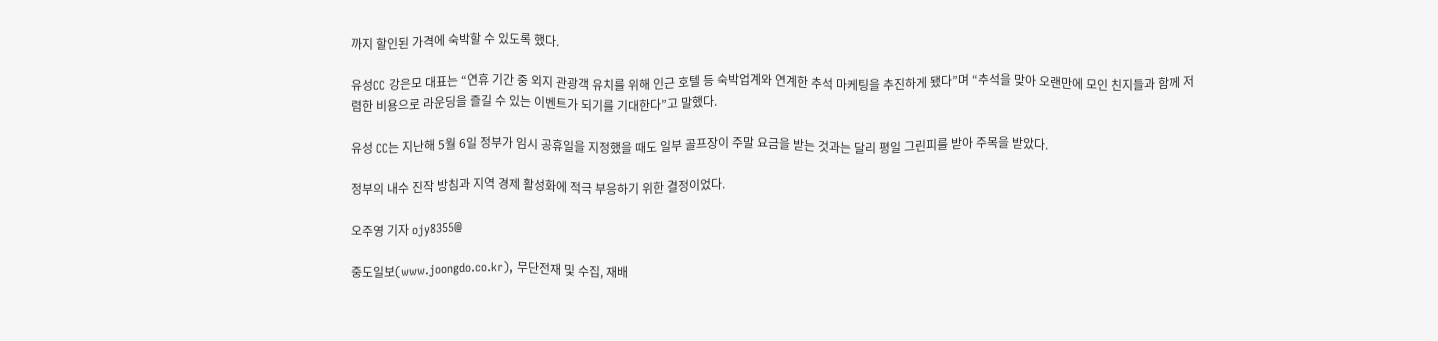까지 할인된 가격에 숙박할 수 있도록 했다.

유성CC 강은모 대표는 “연휴 기간 중 외지 관광객 유치를 위해 인근 호텔 등 숙박업계와 연계한 추석 마케팅을 추진하게 됐다”며 “추석을 맞아 오랜만에 모인 친지들과 함께 저렴한 비용으로 라운딩을 즐길 수 있는 이벤트가 되기를 기대한다”고 말했다.

유성 CC는 지난해 5월 6일 정부가 임시 공휴일을 지정했을 때도 일부 골프장이 주말 요금을 받는 것과는 달리 평일 그린피를 받아 주목을 받았다.

정부의 내수 진작 방침과 지역 경제 활성화에 적극 부응하기 위한 결정이었다.

오주영 기자 ojy8355@

중도일보(www.joongdo.co.kr), 무단전재 및 수집, 재배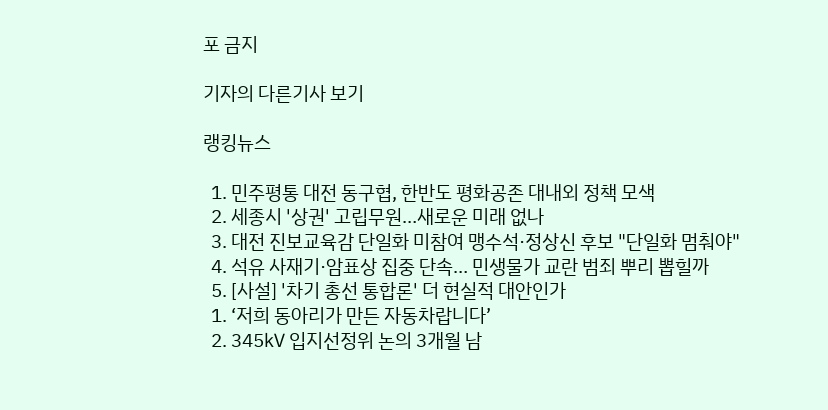포 금지

기자의 다른기사 보기

랭킹뉴스

  1. 민주평통 대전 동구협, 한반도 평화공존 대내외 정책 모색
  2. 세종시 '상권' 고립무원…새로운 미래 없나
  3. 대전 진보교육감 단일화 미참여 맹수석·정상신 후보 "단일화 멈춰야"
  4. 석유 사재기·암표상 집중 단속… 민생물가 교란 범죄 뿌리 뽑힐까
  5. [사설] '차기 총선 통합론' 더 현실적 대안인가
  1. ‘저희 동아리가 만든 자동차랍니다’
  2. 345㎸ 입지선정위 논의 3개월 남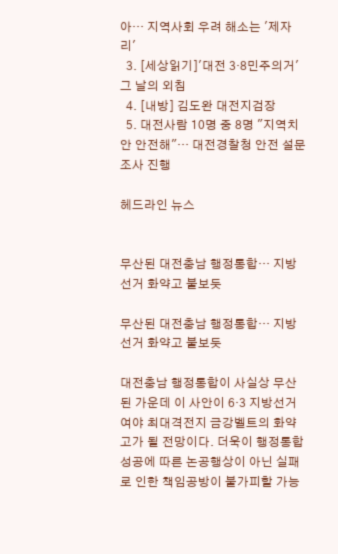아… 지역사회 우려 해소는 '제자리'
  3. [세상읽기]'대전 3·8민주의거' 그 날의 외침
  4. [내방] 김도완 대전지검장
  5. 대전사람 10명 중 8명 "지역치안 안전해"… 대전경찰청 안전 설문조사 진행

헤드라인 뉴스


무산된 대전충남 행정통합… 지방선거 화약고 불보듯

무산된 대전충남 행정통합… 지방선거 화약고 불보듯

대전충남 행정통합이 사실상 무산된 가운데 이 사안이 6·3 지방선거 여야 최대격전지 금강벨트의 화약고가 될 전망이다. 더욱이 행정통합 성공에 따른 논공행상이 아닌 실패로 인한 책임공방이 불가피할 가능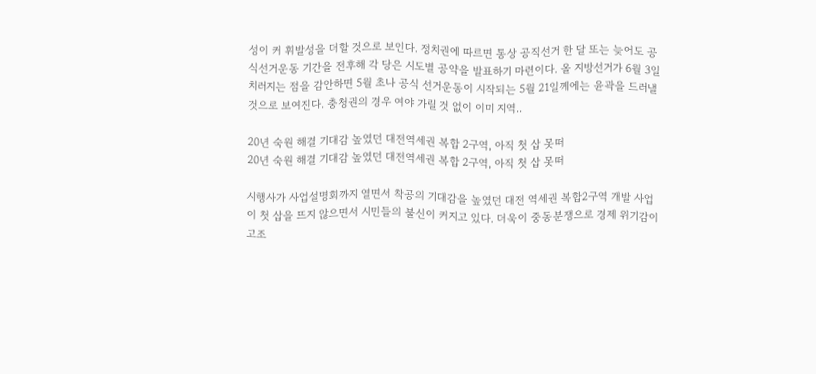성이 커 휘발성을 더할 것으로 보인다. 정치권에 따르면 통상 공직선거 한 달 또는 늦어도 공식선거운동 기간을 전후해 각 당은 시도별 공약을 발표하기 마련이다. 올 지방선거가 6월 3일 치러지는 점을 감안하면 5월 초나 공식 선거운동이 시작되는 5월 21일께에는 윤곽을 드러낼 것으로 보여진다. 충청권의 경우 여야 가릴 것 없이 이미 지역..

20년 숙원 해결 기대감 높였던 대전역세권 복합 2구역, 아직 첫 삽 못떠
20년 숙원 해결 기대감 높였던 대전역세권 복합 2구역, 아직 첫 삽 못떠

시행사가 사업설명회까지 열면서 착공의 기대감을 높였던 대전 역세권 복합2구역 개발 사업이 첫 삽을 뜨지 않으면서 시민들의 불신이 커지고 있다. 더욱이 중동분쟁으로 경제 위기감이 고조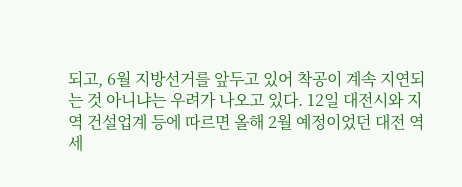되고, 6월 지방선거를 앞두고 있어 착공이 계속 지연되는 것 아니냐는 우려가 나오고 있다. 12일 대전시와 지역 건설업계 등에 따르면 올해 2월 예정이었던 대전 역세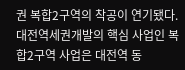권 복합2구역의 착공이 연기됐다. 대전역세권개발의 핵심 사업인 복합2구역 사업은 대전역 동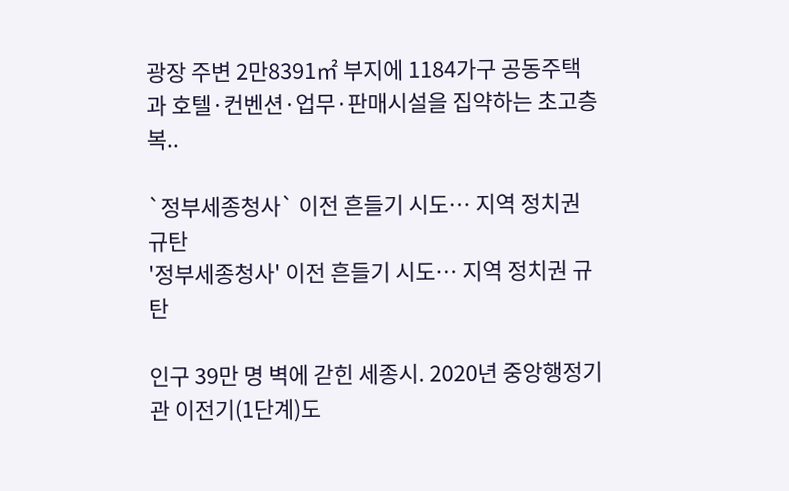광장 주변 2만8391㎡ 부지에 1184가구 공동주택과 호텔·컨벤션·업무·판매시설을 집약하는 초고층 복..

`정부세종청사` 이전 흔들기 시도… 지역 정치권 규탄
'정부세종청사' 이전 흔들기 시도… 지역 정치권 규탄

인구 39만 명 벽에 갇힌 세종시. 2020년 중앙행정기관 이전기(1단계)도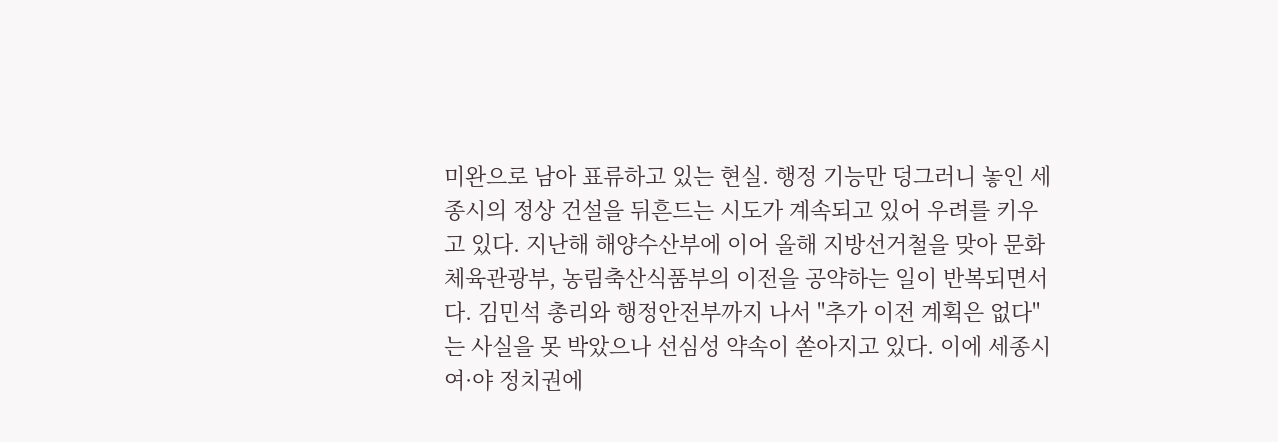미완으로 남아 표류하고 있는 현실. 행정 기능만 덩그러니 놓인 세종시의 정상 건설을 뒤흔드는 시도가 계속되고 있어 우려를 키우고 있다. 지난해 해양수산부에 이어 올해 지방선거철을 맞아 문화체육관광부, 농림축산식품부의 이전을 공약하는 일이 반복되면서다. 김민석 총리와 행정안전부까지 나서 "추가 이전 계획은 없다"는 사실을 못 박았으나 선심성 약속이 쏟아지고 있다. 이에 세종시 여·야 정치권에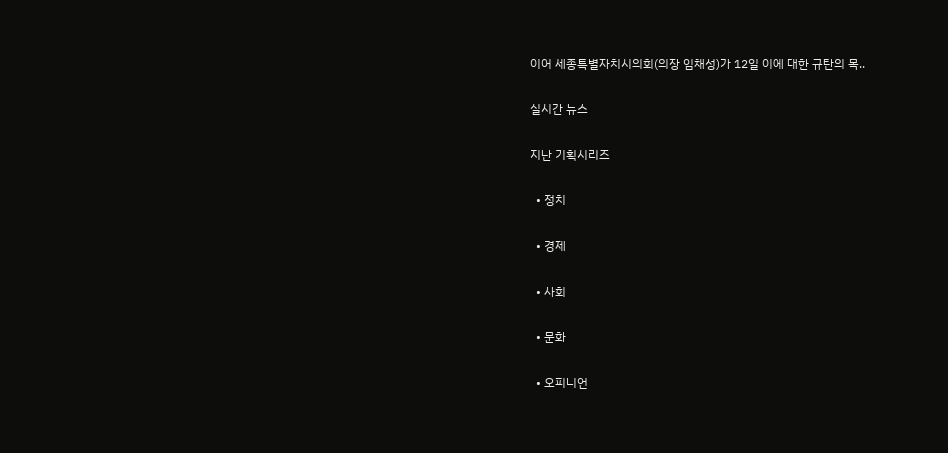이어 세종특별자치시의회(의장 임채성)가 12일 이에 대한 규탄의 목..

실시간 뉴스

지난 기획시리즈

  • 정치

  • 경제

  • 사회

  • 문화

  • 오피니언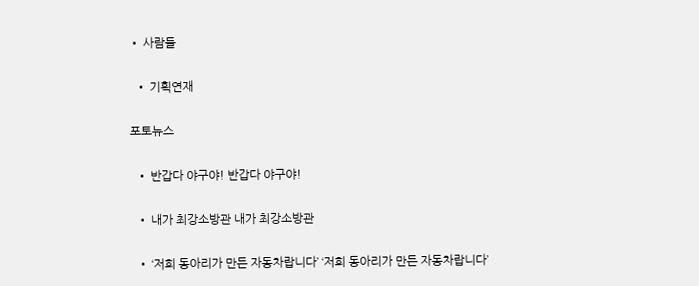• 사람들

  • 기획연재

포토뉴스

  • 반갑다 야구야! 반갑다 야구야!

  • 내가 최강소방관 내가 최강소방관

  • ‘저희 동아리가 만든 자동차랍니다’ ‘저희 동아리가 만든 자동차랍니다’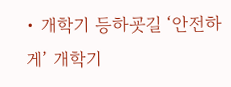• 개학기 등하굣길 ‘안전하게’ 개학기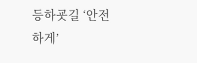등하굣길 ‘안전하게’